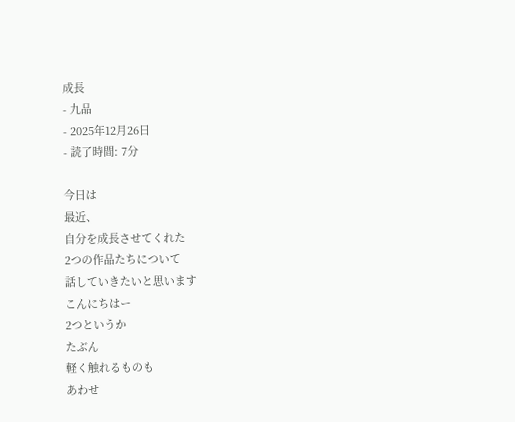成長
- 九品
- 2025年12月26日
- 読了時間: 7分

今日は
最近、
自分を成長させてくれた
2つの作品たちについて
話していきたいと思います
こんにちはー
2つというか
たぶん
軽く触れるものも
あわせ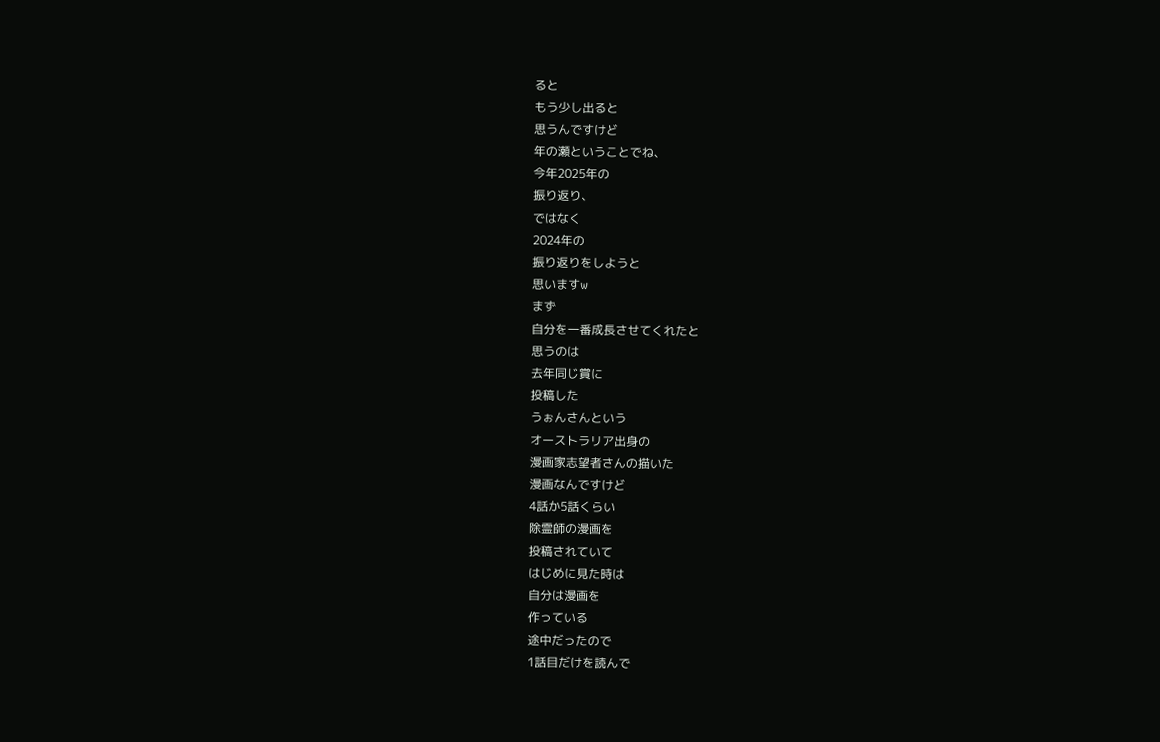ると
もう少し出ると
思うんですけど
年の瀬ということでね、
今年2025年の
振り返り、
ではなく
2024年の
振り返りをしようと
思いますw
まず
自分を一番成長させてくれたと
思うのは
去年同じ賞に
投稿した
うぉんさんという
オーストラリア出身の
漫画家志望者さんの描いた
漫画なんですけど
4話か5話くらい
除霊師の漫画を
投稿されていて
はじめに見た時は
自分は漫画を
作っている
途中だったので
1話目だけを読んで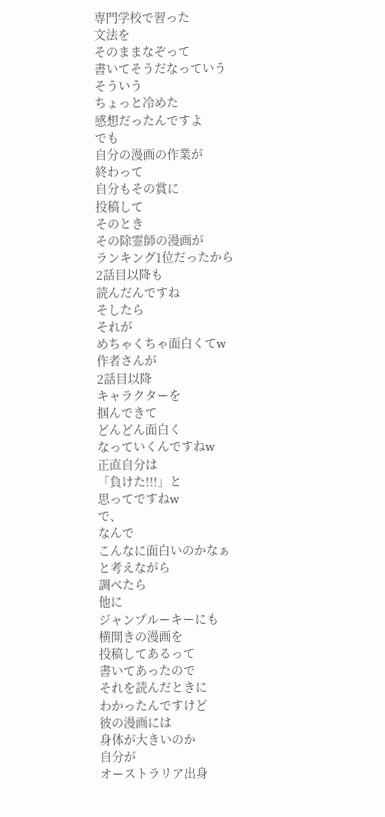専門学校で習った
文法を
そのままなぞって
書いてそうだなっていう
そういう
ちょっと冷めた
感想だったんですよ
でも
自分の漫画の作業が
終わって
自分もその賞に
投稿して
そのとき
その除霊師の漫画が
ランキング1位だったから
2話目以降も
読んだんですね
そしたら
それが
めちゃくちゃ面白くてw
作者さんが
2話目以降
キャラクターを
掴んできて
どんどん面白く
なっていくんですねw
正直自分は
「負けた!!!」と
思ってですねw
で、
なんで
こんなに面白いのかなぁ
と考えながら
調べたら
他に
ジャンプルーキーにも
横開きの漫画を
投稿してあるって
書いてあったので
それを読んだときに
わかったんですけど
彼の漫画には
身体が大きいのか
自分が
オーストラリア出身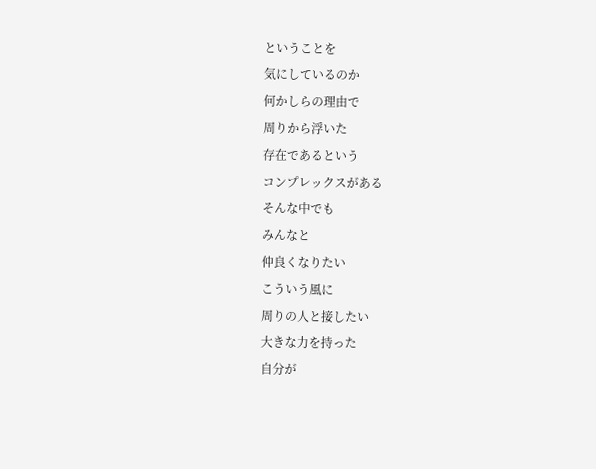ということを
気にしているのか
何かしらの理由で
周りから浮いた
存在であるという
コンプレックスがある
そんな中でも
みんなと
仲良くなりたい
こういう風に
周りの人と接したい
大きな力を持った
自分が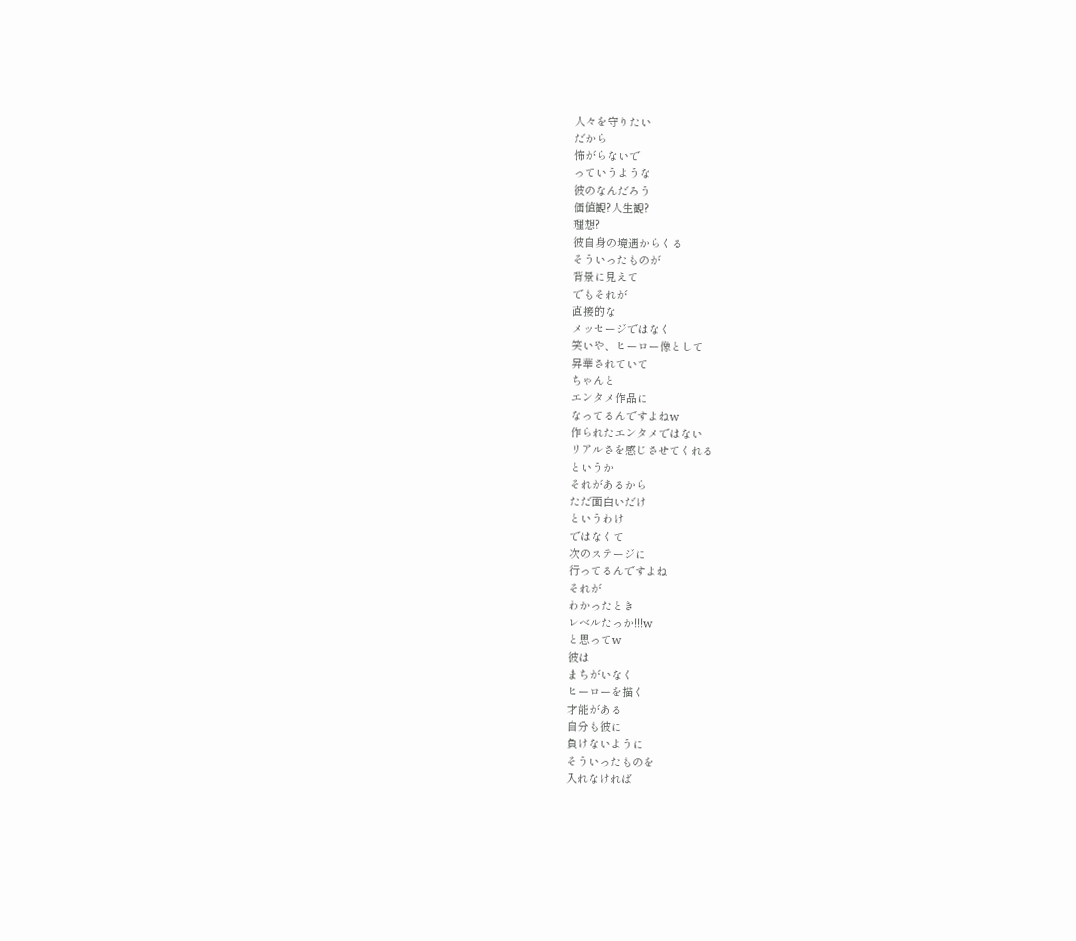人々を守りたい
だから
怖がらないで
っていうような
彼のなんだろう
価値観?人生観?
理想?
彼自身の境遇からくる
そういったものが
背景に見えて
でもそれが
直接的な
メッセージではなく
笑いや、ヒーロー像として
昇華されていて
ちゃんと
エンタメ作品に
なってるんですよねw
作られたエンタメではない
リアルさを感じさせてくれる
というか
それがあるから
ただ面白いだけ
というわけ
ではなくて
次のステージに
行ってるんですよね
それが
わかったとき
レベルたっか!!!w
と思ってw
彼は
まちがいなく
ヒーローを描く
才能がある
自分も彼に
負けないように
そういったものを
入れなければ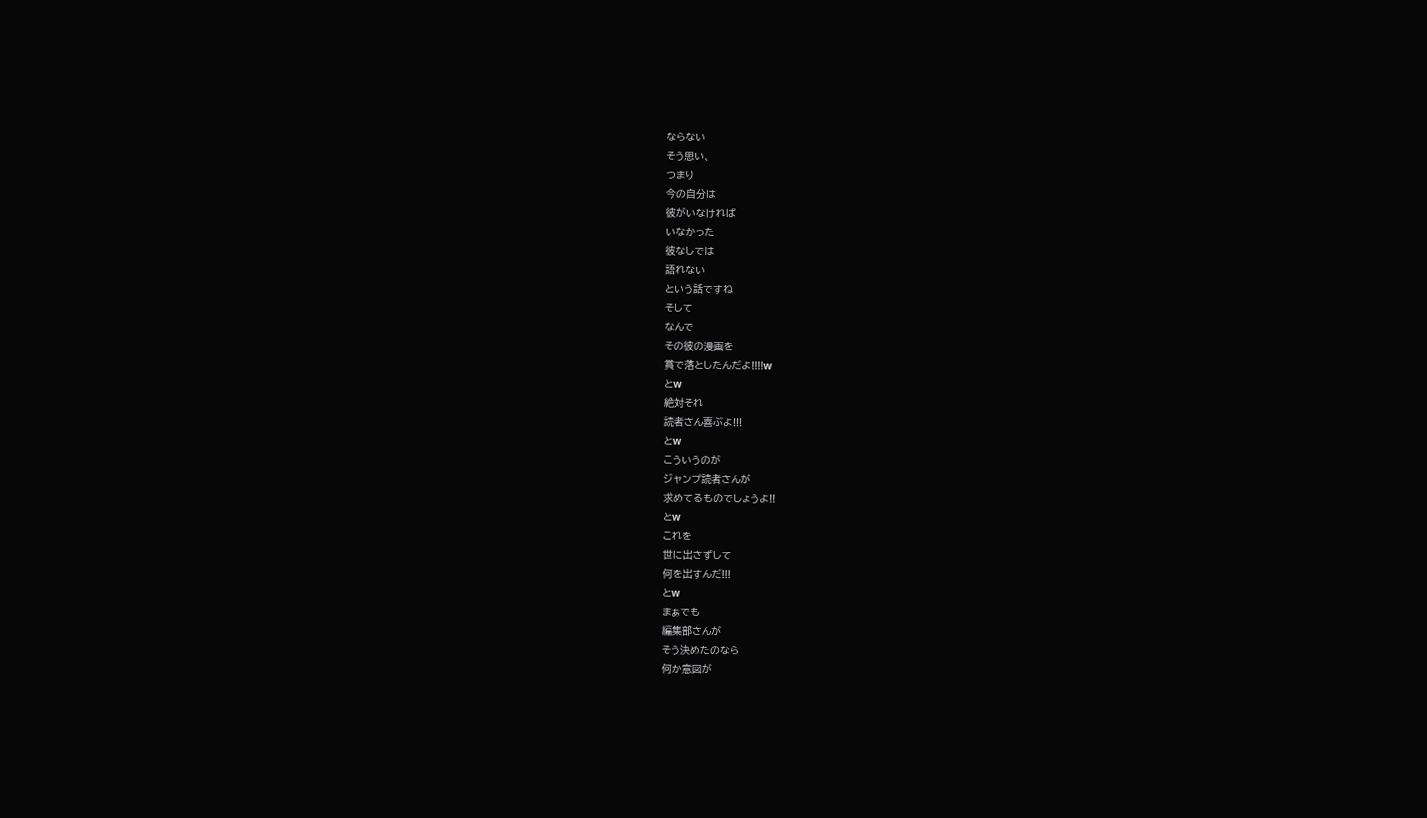ならない
そう思い、
つまり
今の自分は
彼がいなければ
いなかった
彼なしでは
語れない
という話ですね
そして
なんで
その彼の漫画を
賞で落としたんだよ!!!!w
とw
絶対それ
読者さん喜ぶよ!!!
とw
こういうのが
ジャンプ読者さんが
求めてるものでしょうよ!!
とw
これを
世に出さずして
何を出すんだ!!!
とw
まぁでも
編集部さんが
そう決めたのなら
何か意図が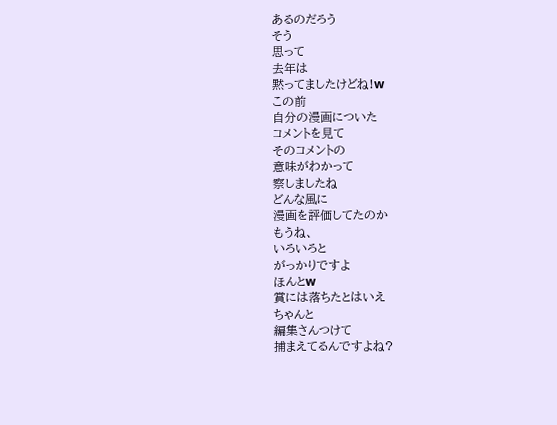あるのだろう
そう
思って
去年は
黙ってましたけどね!w
この前
自分の漫画についた
コメントを見て
そのコメントの
意味がわかって
察しましたね
どんな風に
漫画を評価してたのか
もうね、
いろいろと
がっかりですよ
ほんとw
賞には落ちたとはいえ
ちゃんと
編集さんつけて
捕まえてるんですよね?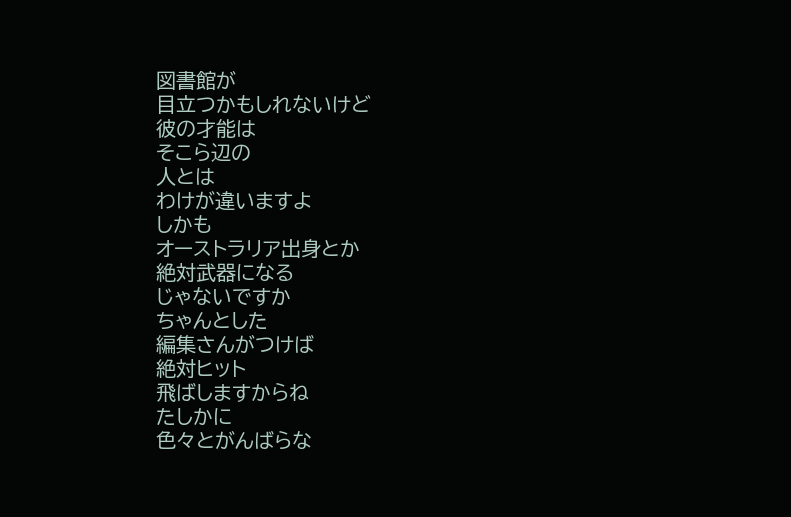図書館が
目立つかもしれないけど
彼の才能は
そこら辺の
人とは
わけが違いますよ
しかも
オーストラリア出身とか
絶対武器になる
じゃないですか
ちゃんとした
編集さんがつけば
絶対ヒット
飛ばしますからね
たしかに
色々とがんばらな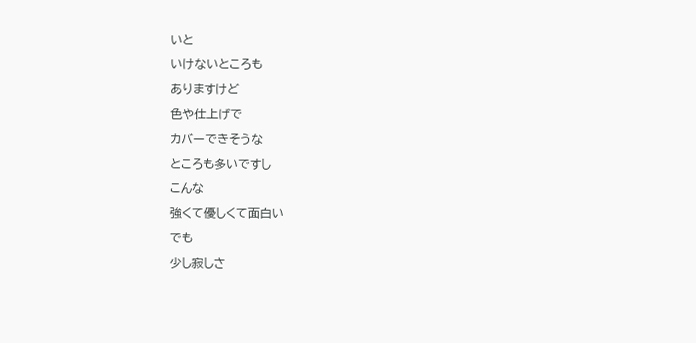いと
いけないところも
ありますけど
色や仕上げで
カバーできそうな
ところも多いですし
こんな
強くて優しくて面白い
でも
少し寂しさ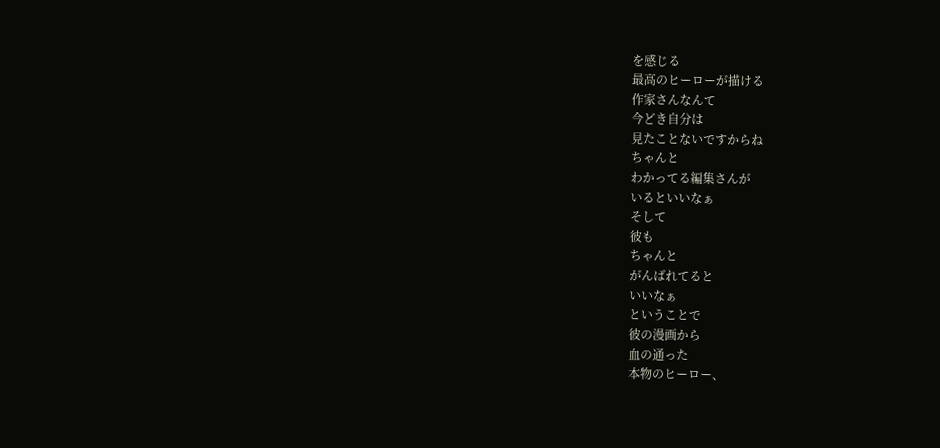を感じる
最高のヒーローが描ける
作家さんなんて
今どき自分は
見たことないですからね
ちゃんと
わかってる編集さんが
いるといいなぁ
そして
彼も
ちゃんと
がんばれてると
いいなぁ
ということで
彼の漫画から
血の通った
本物のヒーロー、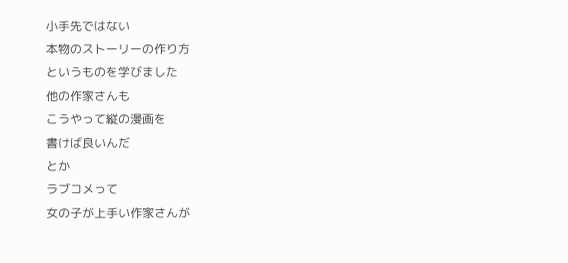小手先ではない
本物のストーリーの作り方
というものを学びました
他の作家さんも
こうやって縦の漫画を
書けば良いんだ
とか
ラブコメって
女の子が上手い作家さんが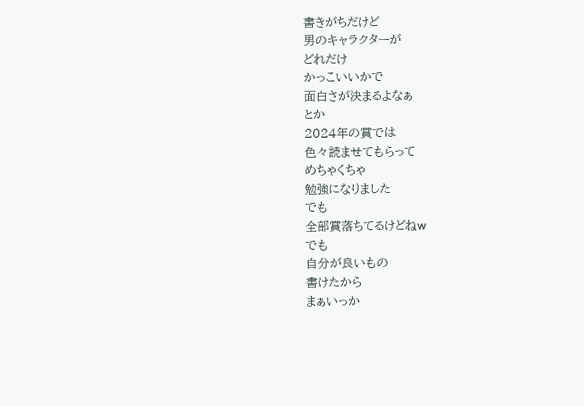書きがちだけど
男のキャラクターが
どれだけ
かっこいいかで
面白さが決まるよなぁ
とか
2024年の賞では
色々読ませてもらって
めちゃくちゃ
勉強になりました
でも
全部賞落ちてるけどねw
でも
自分が良いもの
書けたから
まぁいっか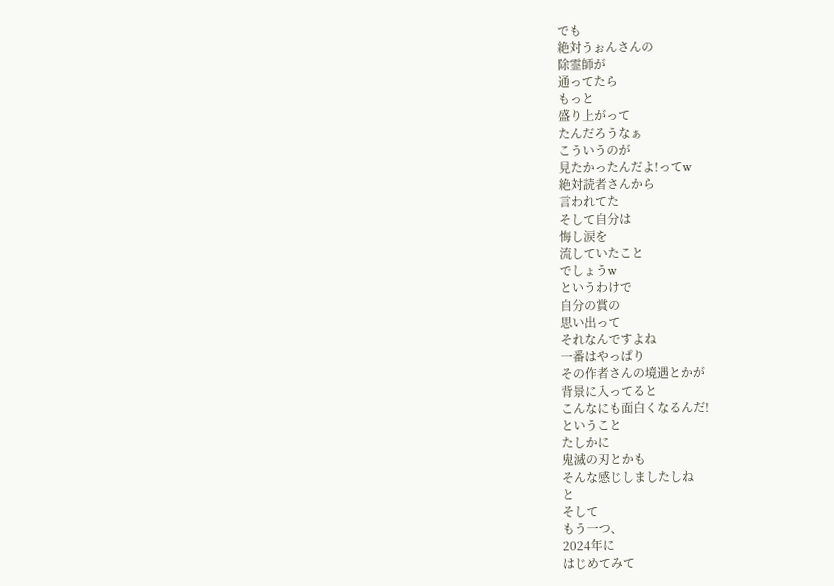でも
絶対うぉんさんの
除霊師が
通ってたら
もっと
盛り上がって
たんだろうなぁ
こういうのが
見たかったんだよ!ってw
絶対読者さんから
言われてた
そして自分は
悔し涙を
流していたこと
でしょうw
というわけで
自分の賞の
思い出って
それなんですよね
一番はやっぱり
その作者さんの境遇とかが
背景に入ってると
こんなにも面白くなるんだ!
ということ
たしかに
鬼滅の刃とかも
そんな感じしましたしね
と
そして
もう一つ、
2024年に
はじめてみて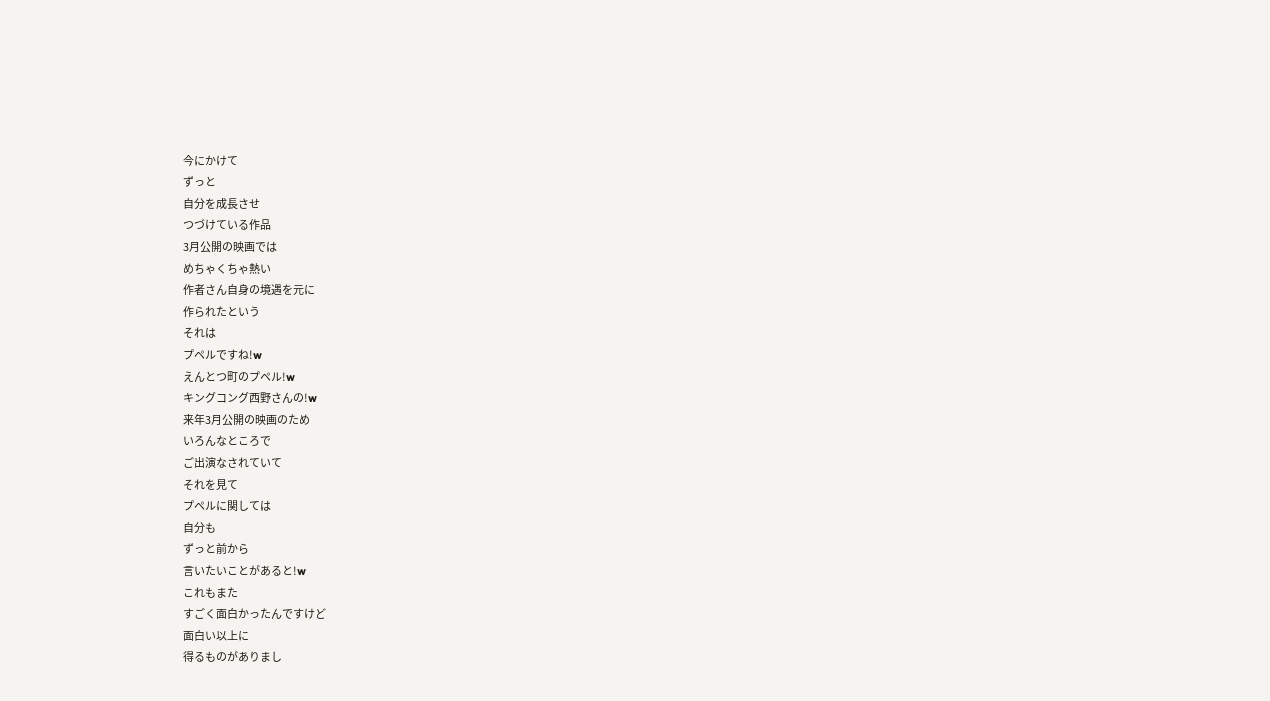今にかけて
ずっと
自分を成長させ
つづけている作品
3月公開の映画では
めちゃくちゃ熱い
作者さん自身の境遇を元に
作られたという
それは
プペルですね!w
えんとつ町のプペル!w
キングコング西野さんの!w
来年3月公開の映画のため
いろんなところで
ご出演なされていて
それを見て
プペルに関しては
自分も
ずっと前から
言いたいことがあると!w
これもまた
すごく面白かったんですけど
面白い以上に
得るものがありまし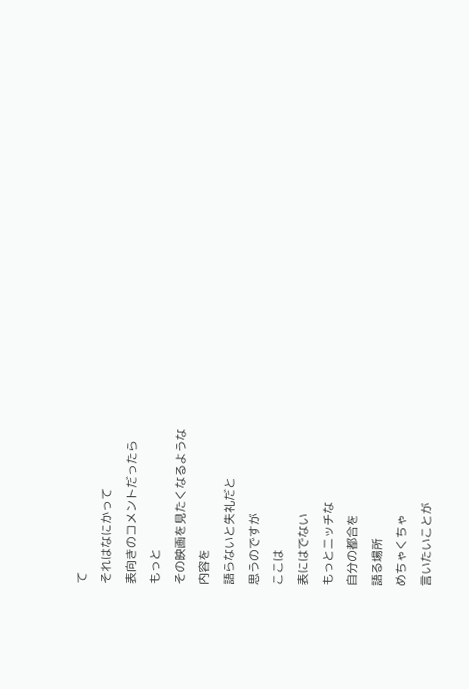て
それはなにかって
表向きのコメントだったら
もっと
その映画を見たくなるような
内容を
語らないと失礼だと
思うのですが
ここは
表にはでない
もっとニッチな
自分の都合を
語る場所
めちゃくちゃ
言いたいことが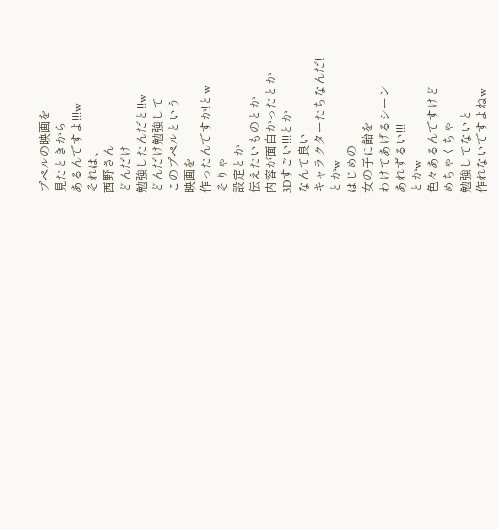プペルの映画を
見たときから
あるんですよ!!!w
それは、
西野さん
どんだけ
勉強したんだと!!w
どんだけ勉強して
このプペルという
映画を
作ったんですか!とw
そりゃ
設定とか
伝えたいものとか
内容が面白かったとか
3Dすごい!!!とか
なんて良い
キャラクターたちなんだ!
とかw
はじめの
女の子に飴を
わけてあげるシーン
あれずるい!!!
とかw
色々あるんですけど
めちゃくちゃ
勉強してないと
作れないですよねw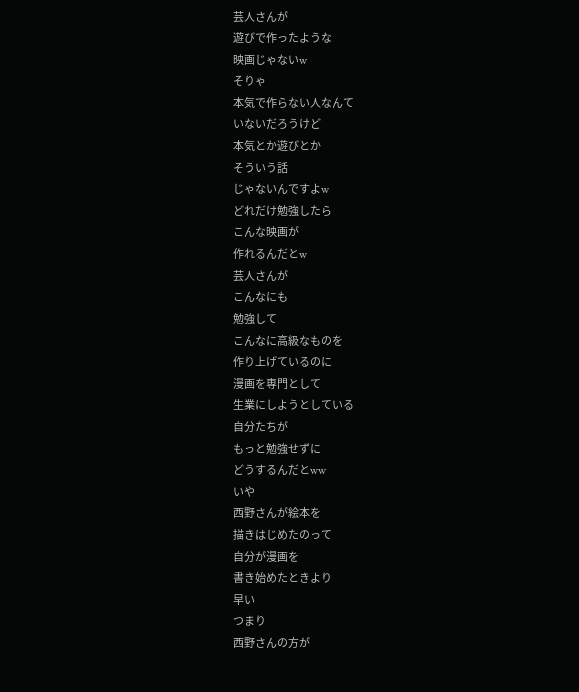芸人さんが
遊びで作ったような
映画じゃないw
そりゃ
本気で作らない人なんて
いないだろうけど
本気とか遊びとか
そういう話
じゃないんですよw
どれだけ勉強したら
こんな映画が
作れるんだとw
芸人さんが
こんなにも
勉強して
こんなに高級なものを
作り上げているのに
漫画を専門として
生業にしようとしている
自分たちが
もっと勉強せずに
どうするんだとww
いや
西野さんが絵本を
描きはじめたのって
自分が漫画を
書き始めたときより
早い
つまり
西野さんの方が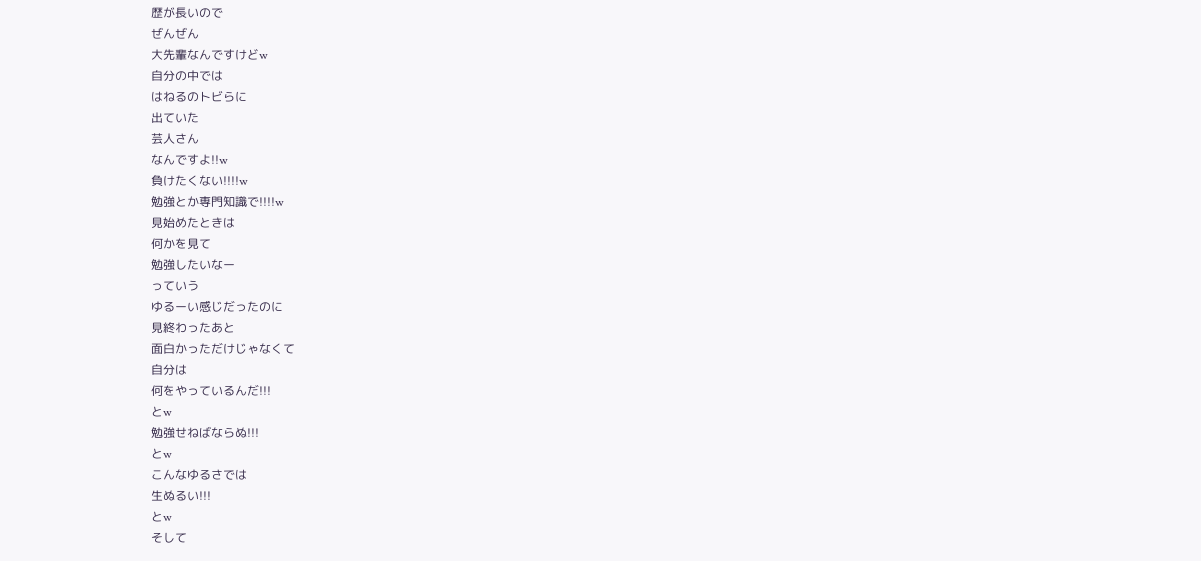歴が長いので
ぜんぜん
大先輩なんですけどw
自分の中では
はねるのトビらに
出ていた
芸人さん
なんですよ!!w
負けたくない!!!!w
勉強とか専門知識で!!!!w
見始めたときは
何かを見て
勉強したいなー
っていう
ゆるーい感じだったのに
見終わったあと
面白かっただけじゃなくて
自分は
何をやっているんだ!!!
とw
勉強せねばならぬ!!!
とw
こんなゆるさでは
生ぬるい!!!
とw
そして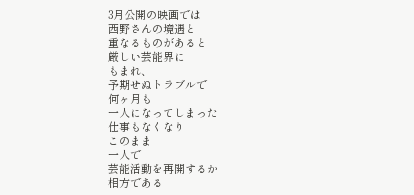3月公開の映画では
西野さんの境遇と
重なるものがあると
厳しい芸能界に
もまれ、
予期せぬトラブルで
何ヶ月も
一人になってしまった
仕事もなくなり
このまま
一人で
芸能活動を再開するか
相方である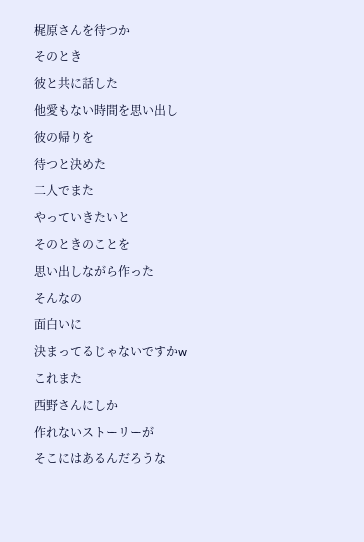梶原さんを待つか
そのとき
彼と共に話した
他愛もない時間を思い出し
彼の帰りを
待つと決めた
二人でまた
やっていきたいと
そのときのことを
思い出しながら作った
そんなの
面白いに
決まってるじゃないですかw
これまた
西野さんにしか
作れないストーリーが
そこにはあるんだろうな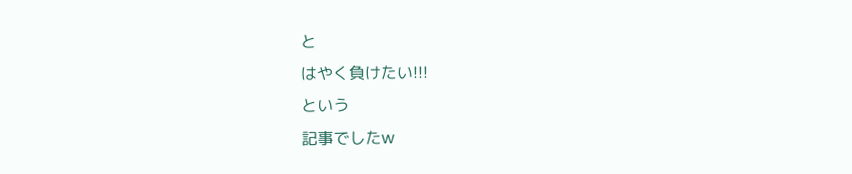と
はやく負けたい!!!
という
記事でしたw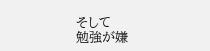そして
勉強が嫌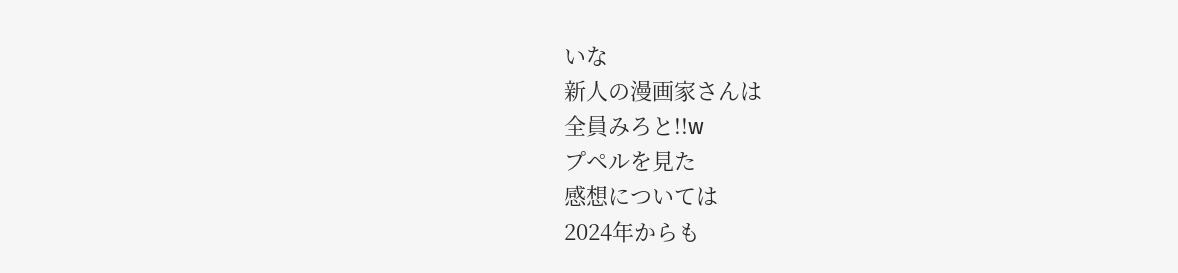いな
新人の漫画家さんは
全員みろと!!w
プペルを見た
感想については
2024年からも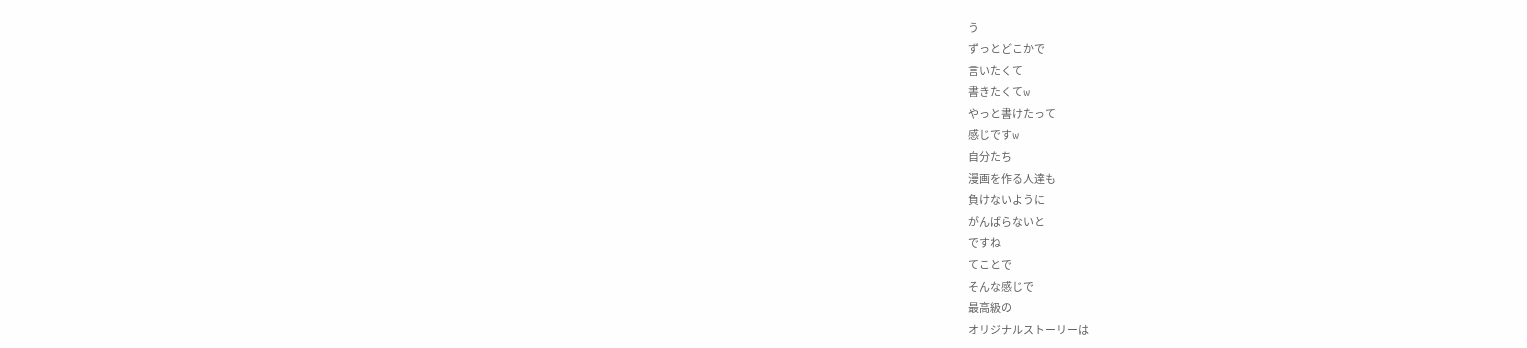う
ずっとどこかで
言いたくて
書きたくてw
やっと書けたって
感じですw
自分たち
漫画を作る人達も
負けないように
がんばらないと
ですね
てことで
そんな感じで
最高級の
オリジナルストーリーは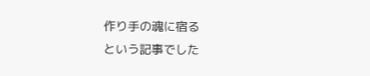作り手の魂に宿る
という記事でした